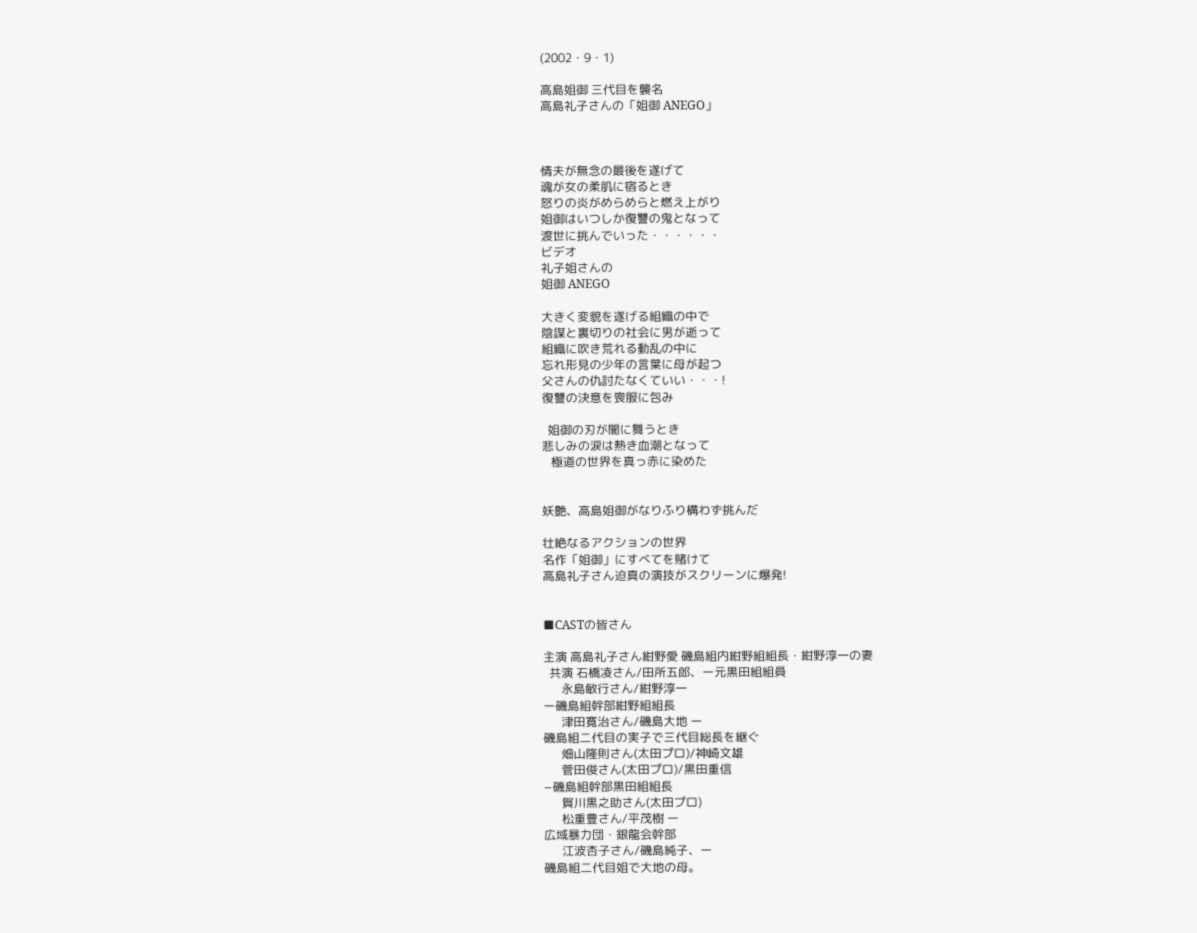(2002・9・1)

高島姐御 三代目を襲名
高島礼子さんの「姐御 ANEGO」



情夫が無念の最後を遂げて
魂が女の柔肌に宿るとき
怒りの炎がめらめらと燃え上がり
姐御はいつしか復讐の鬼となって
渡世に挑んでいった・・・・・・
ビデオ
礼子姐さんの
姐御 ANEGO

大きく変貌を遂げる組織の中で
陰謀と裏切りの社会に男が逝って
組織に吹き荒れる動乱の中に
忘れ形見の少年の言葉に母が起つ
父さんの仇討たなくていい・・・!
復讐の決意を喪服に包み

  姐御の刃が闇に舞うとき
悲しみの涙は熱き血潮となって
   極道の世界を真っ赤に染めた


妖艶、高島姐御がなりふり構わず挑んだ

壮絶なるアクションの世界
名作「姐御」にすべてを賭けて
高島礼子さん迫真の演技がスクリーンに爆発!


■CASTの皆さん

主演 高島礼子さん紺野愛 磯島組内紺野組組長・紺野淳一の妻
  共演 石橋凌さん/田所五郎、ー元黒田組組員
      永島敏行さん/紺野淳一
ー磯島組幹部紺野組組長
      津田寛治さん/磯島大地 ー
磯島組二代目の実子で三代目総長を継ぐ
      畑山隆則さん(太田プロ)/神崎文雄
      菅田俊さん(太田プロ)/黒田重信
−磯島組幹部黒田組組長
      賀川黒之助さん(太田プロ)
      松重豊さん/平茂樹 ー
広域暴力団・銀龍会幹部
      江波杏子さん/磯島純子、ー
磯島組二代目姐で大地の母。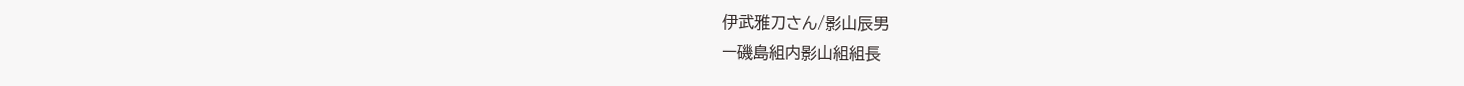伊武雅刀さん/影山辰男
ー磯島組内影山組組長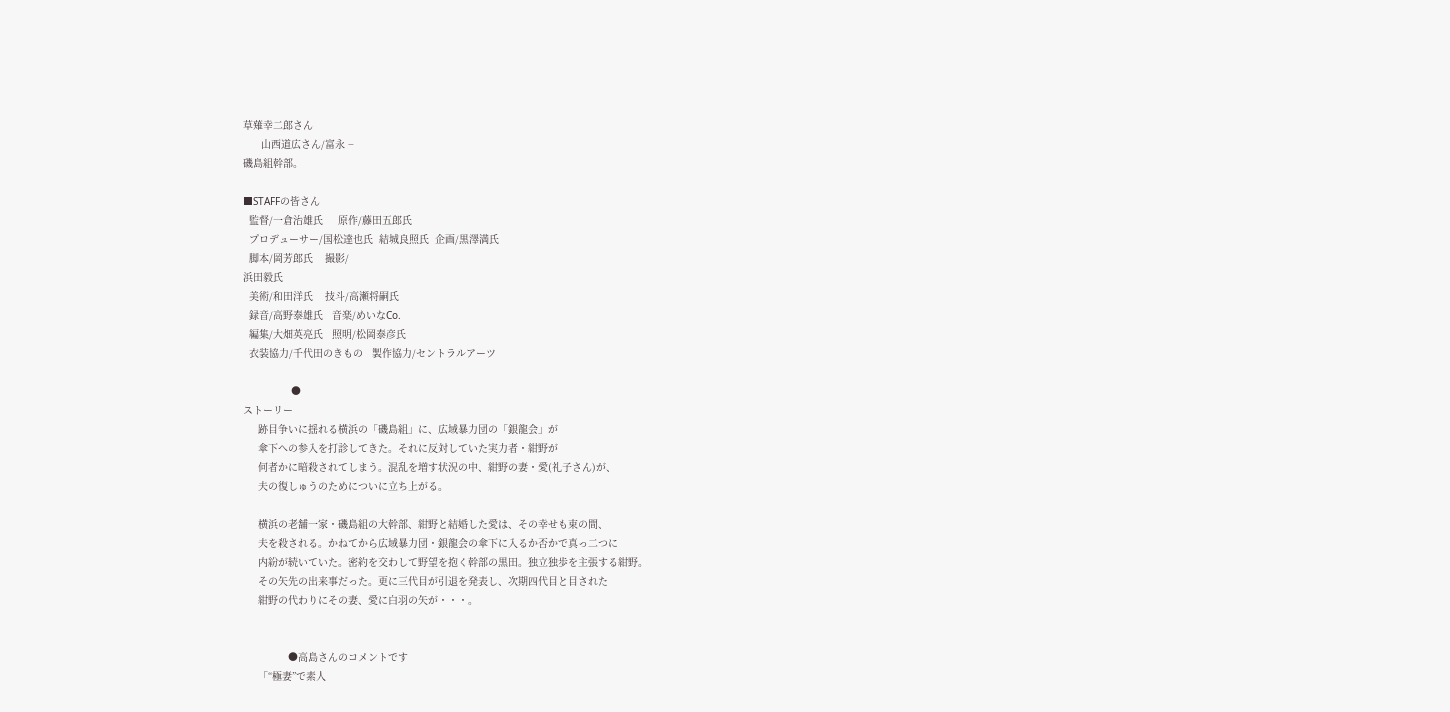草薙幸二郎さん
      山西道広さん/富永 −
磯島組幹部。

■STAFFの皆さん
  監督/一倉治雄氏     原作/藤田五郎氏
  プロデューサー/国松達也氏  結城良照氏  企画/黒澤満氏
  脚本/岡芳郎氏    撮影/
浜田毅氏
  美術/和田洋氏    技斗/高瀬将嗣氏
  録音/高野泰雄氏   音楽/めいなCo.
  編集/大畑英亮氏   照明/松岡泰彦氏
  衣装協力/千代田のきもの   製作協力/セントラルアーツ

                ●
ストーリー
     跡目争いに揺れる横浜の「磯島組」に、広域暴力団の「銀龍会」が
     傘下への参入を打診してきた。それに反対していた実力者・紺野が
     何者かに暗殺されてしまう。混乱を増す状況の中、紺野の妻・愛(礼子さん)が、
     夫の復しゅうのためについに立ち上がる。

     横浜の老舗一家・磯島組の大幹部、紺野と結婚した愛は、その幸せも束の間、
     夫を殺される。かねてから広域暴力団・銀龍会の傘下に入るか否かで真っ二つに
     内紛が続いていた。密約を交わして野望を抱く幹部の黒田。独立独歩を主張する紺野。
     その矢先の出来事だった。更に三代目が引退を発表し、次期四代目と目された
     紺野の代わりにその妻、愛に白羽の矢が・・・。


               ●高島さんのコメントです
     「“極妻”で素人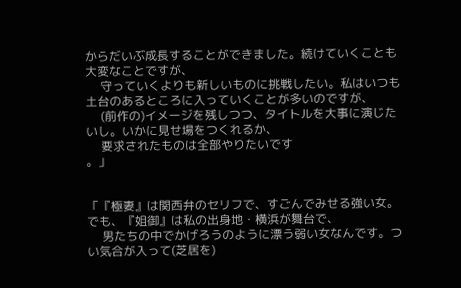からだいぶ成長することができました。続けていくことも大変なことですが、
     守っていくよりも新しいものに挑戦したい。私はいつも土台のあるところに入っていくことが多いのですが、
     (前作の)イメージを残しつつ、タイトルを大事に演じたいし。いかに見せ場をつくれるか、
     要求されたものは全部やりたいです
。」


「『極妻』は関西弁のセリフで、すごんでみせる強い女。でも、『姐御』は私の出身地・横浜が舞台で、
     男たちの中でかげろうのように漂う弱い女なんです。つい気合が入って(芝居を)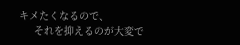キメたくなるので、
     それを抑えるのが大変で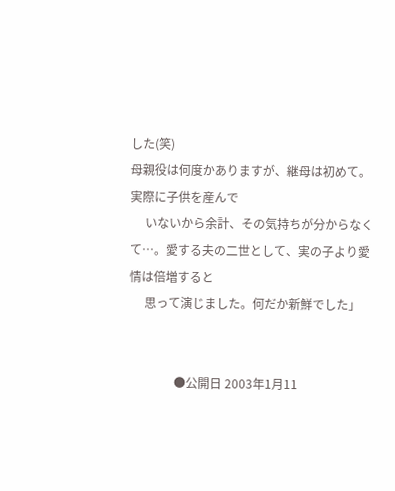した(笑)
母親役は何度かありますが、継母は初めて。実際に子供を産んで
     いないから余計、その気持ちが分からなくて…。愛する夫の二世として、実の子より愛情は倍増すると
     思って演じました。何だか新鮮でした」


               ●公開日 2003年1月11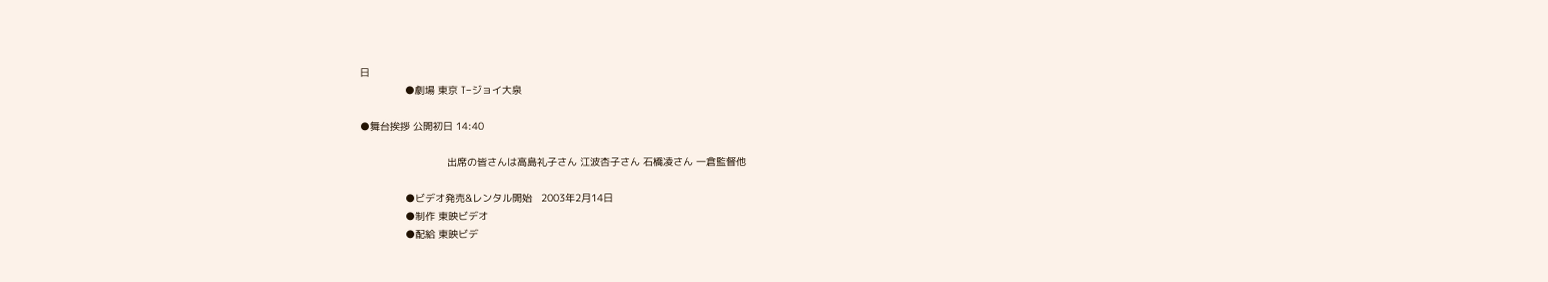日
               ●劇場 東京 T−ジョイ大泉

●舞台挨拶 公開初日 14:40

                             出席の皆さんは高島礼子さん 江波杏子さん 石橋凌さん 一倉監督他

               ●ビデオ発売&レンタル開始   2003年2月14日
               ●制作 東映ビデオ
               ●配給 東映ビデ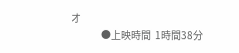オ
               ●上映時間  1時間38分